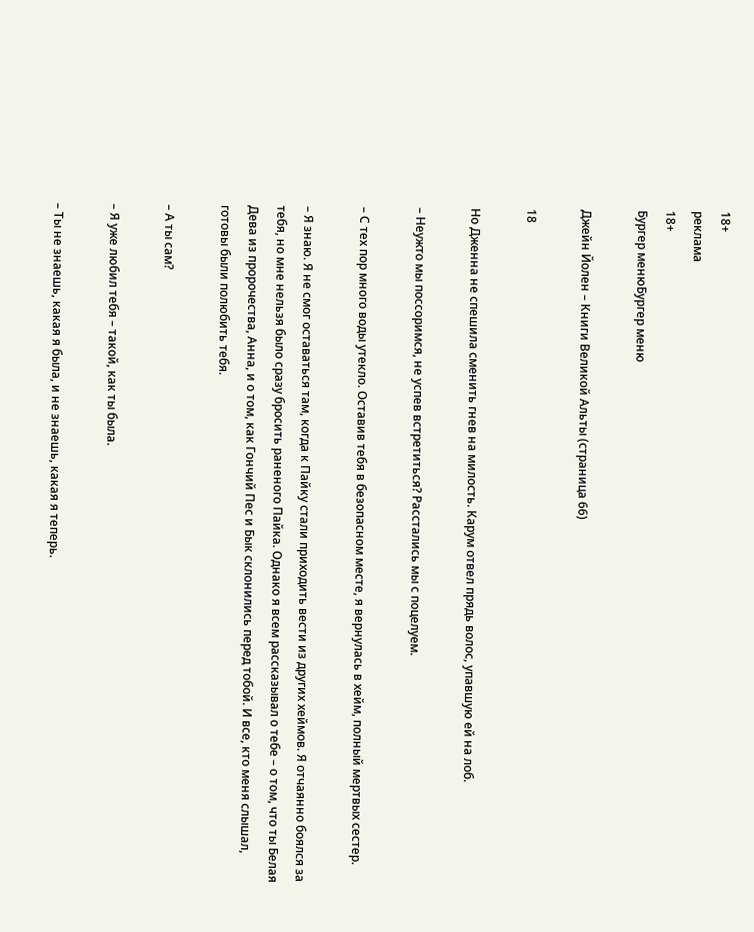18+
реклама
18+
Бургер менюБургер меню

Джейн Йолен – Книги Великой Альты (страница 66)

18

Но Дженна не спешила сменить гнев на милость. Карум отвел прядь волос, упавшую ей на лоб.

– Неужто мы поссоримся, не успев встретиться? Расстались мы с поцелуем.

– С тех пор много воды утекло. Оставив тебя в безопасном месте, я вернулась в хейм, полный мертвых сестер.

– Я знаю. Я не смог оставаться там, когда к Пайку стали приходить вести из других хеймов. Я отчаянно боялся за тебя, но мне нельзя было сразу бросить раненого Пайка. Однако я всем рассказывал о тебе – о том, что ты Белая Дева из пророчества, Анна, и о том, как Гончий Пес и Бык склонились перед тобой. И все, кто меня слышал, готовы были полюбить тебя.

– А ты сам?

– Я уже любил тебя – такой, как ты была.

– Ты не знаешь, какая я была, и не знаешь, какая я теперь.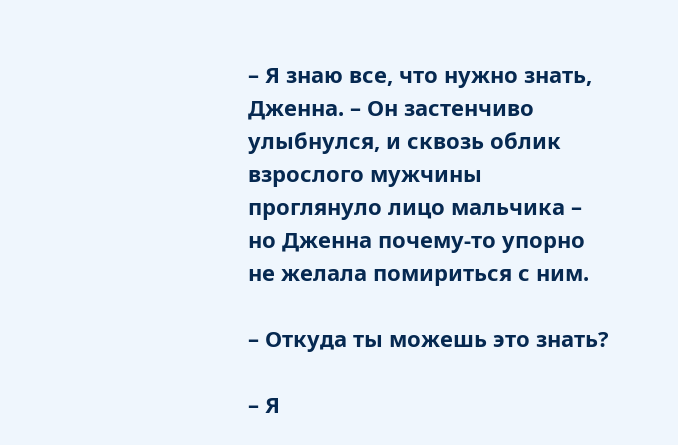– Я знаю все, что нужно знать, Дженна. – Он застенчиво улыбнулся, и сквозь облик взрослого мужчины проглянуло лицо мальчика – но Дженна почему-то упорно не желала помириться с ним.

– Откуда ты можешь это знать?

– Я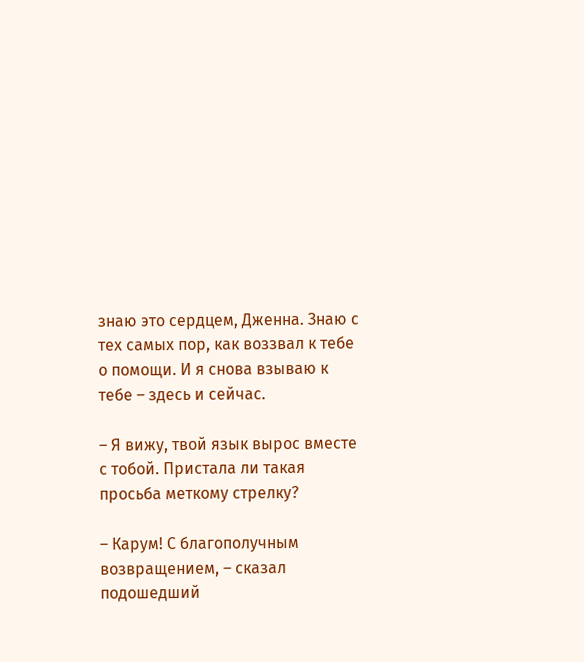знаю это сердцем, Дженна. Знаю с тех самых пор, как воззвал к тебе о помощи. И я снова взываю к тебе – здесь и сейчас.

– Я вижу, твой язык вырос вместе с тобой. Пристала ли такая просьба меткому стрелку?

– Карум! С благополучным возвращением, – сказал подошедший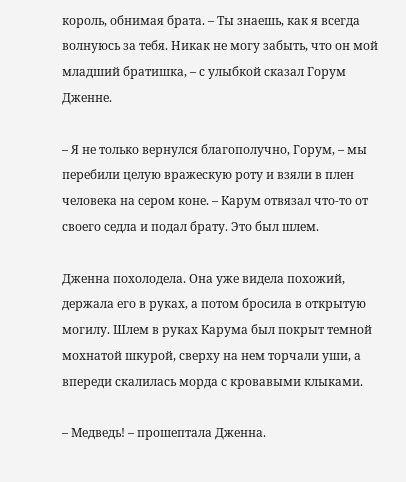король, обнимая брата. – Ты знаешь, как я всегда волнуюсь за тебя. Никак не могу забыть, что он мой младший братишка, – с улыбкой сказал Горум Дженне.

– Я не только вернулся благополучно, Горум, – мы перебили целую вражескую роту и взяли в плен человека на сером коне. – Карум отвязал что-то от своего седла и подал брату. Это был шлем.

Дженна похолодела. Она уже видела похожий, держала его в руках, а потом бросила в открытую могилу. Шлем в руках Карума был покрыт темной мохнатой шкурой, сверху на нем торчали уши, а впереди скалилась морда с кровавыми клыками.

– Медведь! – прошептала Дженна.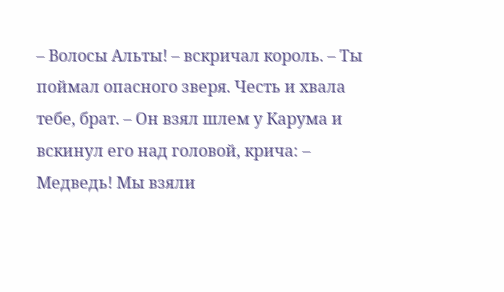– Волосы Альты! – вскричал король. – Ты поймал опасного зверя. Честь и хвала тебе, брат. – Он взял шлем у Карума и вскинул его над головой, крича: – Медведь! Мы взяли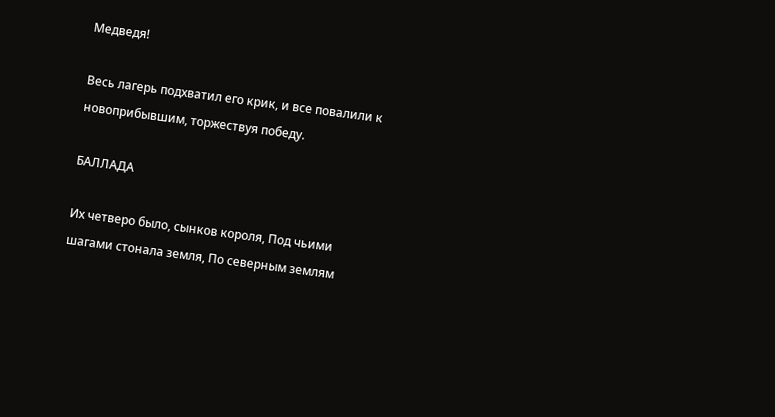Медведя!

Весь лагерь подхватил его крик, и все повалили к новоприбывшим, торжествуя победу.

БАЛЛАДА

Их четверо было, сынков короля, Под чьими шагами стонала земля, По северным землям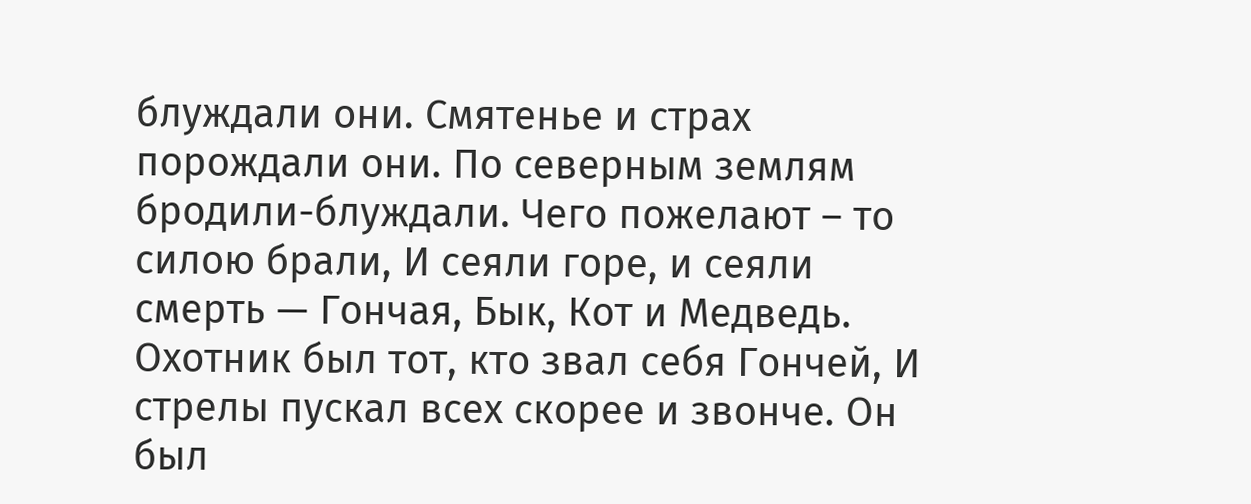блуждали они. Смятенье и страх порождали они. По северным землям бродили-блуждали. Чего пожелают – то силою брали, И сеяли горе, и сеяли смерть — Гончая, Бык, Кот и Медведь. Охотник был тот, кто звал себя Гончей, И стрелы пускал всех скорее и звонче. Он был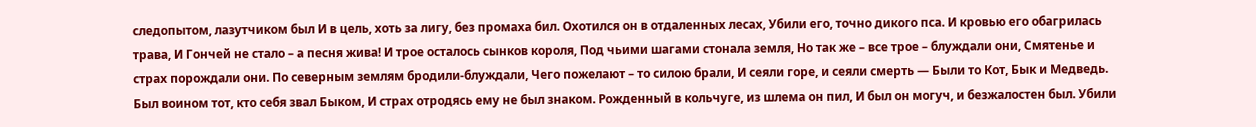следопытом, лазутчиком был И в цель, хоть за лигу, без промаха бил. Охотился он в отдаленных лесах, Убили его, точно дикого пса. И кровью его обагрилась трава, И Гончей не стало – а песня жива! И трое осталось сынков короля, Под чьими шагами стонала земля, Но так же – все трое – блуждали они, Смятенье и страх порождали они. По северным землям бродили-блуждали, Чего пожелают – то силою брали, И сеяли горе, и сеяли смерть — Были то Кот, Бык и Медведь. Был воином тот, кто себя звал Быком, И страх отродясь ему не был знаком. Рожденный в кольчуге, из шлема он пил, И был он могуч, и безжалостен был. Убили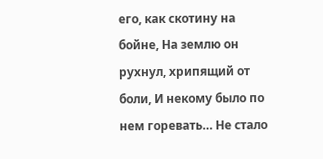его, как скотину на бойне, На землю он рухнул, хрипящий от боли, И некому было по нем горевать… Не стало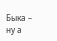Быка – ну а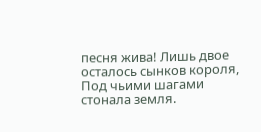песня жива! Лишь двое осталось сынков короля, Под чьими шагами стонала земля.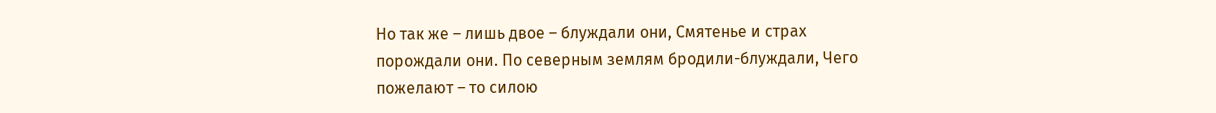Но так же – лишь двое – блуждали они, Смятенье и страх порождали они. По северным землям бродили-блуждали, Чего пожелают – то силою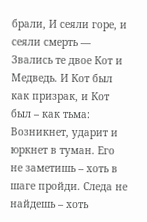брали, И сеяли горе, и сеяли смерть — Звались те двое Кот и Медведь. И Кот был как призрак, и Кот был – как тьма: Возникнет, ударит и юркнет в туман. Его не заметишь – хоть в шаге пройди. Следа не найдешь – хоть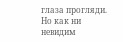глаза прогляди. Но как ни невидим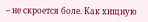– не скроется боле. Как хищную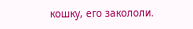кошку, его закололи.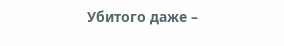Убитого даже –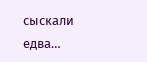сыскали едва…